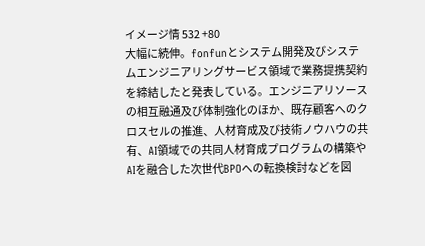イメージ情 532 +80
大幅に続伸。fonfunとシステム開発及びシステムエンジニアリングサービス領域で業務提携契約を締結したと発表している。エンジニアリソースの相互融通及び体制強化のほか、既存顧客へのクロスセルの推進、人材育成及び技術ノウハウの共有、AI領域での共同人材育成プログラムの構築やAIを融合した次世代BPOへの転換検討などを図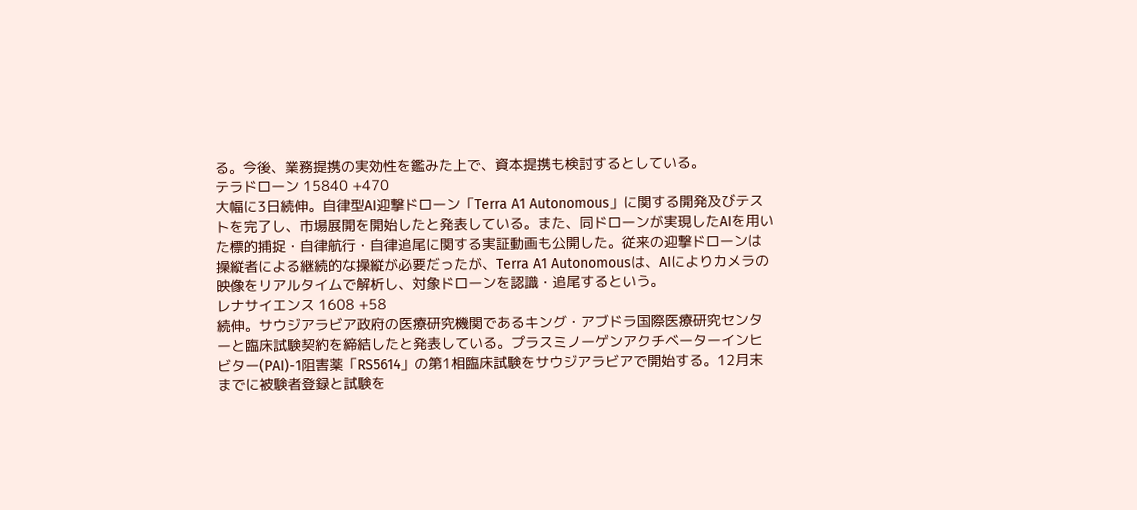る。今後、業務提携の実効性を鑑みた上で、資本提携も検討するとしている。
テラドローン 15840 +470
大幅に3日続伸。自律型AI迎撃ドローン「Terra A1 Autonomous」に関する開発及びテストを完了し、市場展開を開始したと発表している。また、同ドローンが実現したAIを用いた標的捕捉・自律航行・自律追尾に関する実証動画も公開した。従来の迎撃ドローンは操縦者による継続的な操縦が必要だったが、Terra A1 Autonomousは、AIによりカメラの映像をリアルタイムで解析し、対象ドローンを認識・追尾するという。
レナサイエンス 1608 +58
続伸。サウジアラビア政府の医療研究機関であるキング・アブドラ国際医療研究センターと臨床試験契約を締結したと発表している。プラスミノーゲンアクチベーターインヒビター(PAI)-1阻害薬「RS5614」の第1相臨床試験をサウジアラビアで開始する。12月末までに被験者登録と試験を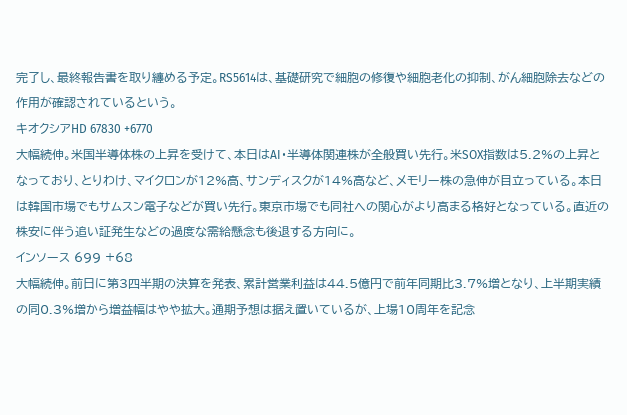完了し、最終報告書を取り纏める予定。RS5614は、基礎研究で細胞の修復や細胞老化の抑制、がん細胞除去などの作用が確認されているという。
キオクシアHD 67830 +6770
大幅続伸。米国半導体株の上昇を受けて、本日はAI・半導体関連株が全般買い先行。米SOX指数は5.2%の上昇となっており、とりわけ、マイクロンが12%高、サンディスクが14%高など、メモリー株の急伸が目立っている。本日は韓国市場でもサムスン電子などが買い先行。東京市場でも同社への関心がより高まる格好となっている。直近の株安に伴う追い証発生などの過度な需給懸念も後退する方向に。
インソース 699 +68
大幅続伸。前日に第3四半期の決算を発表、累計営業利益は44.5億円で前年同期比3.7%増となり、上半期実績の同0.3%増から増益幅はやや拡大。通期予想は据え置いているが、上場10周年を記念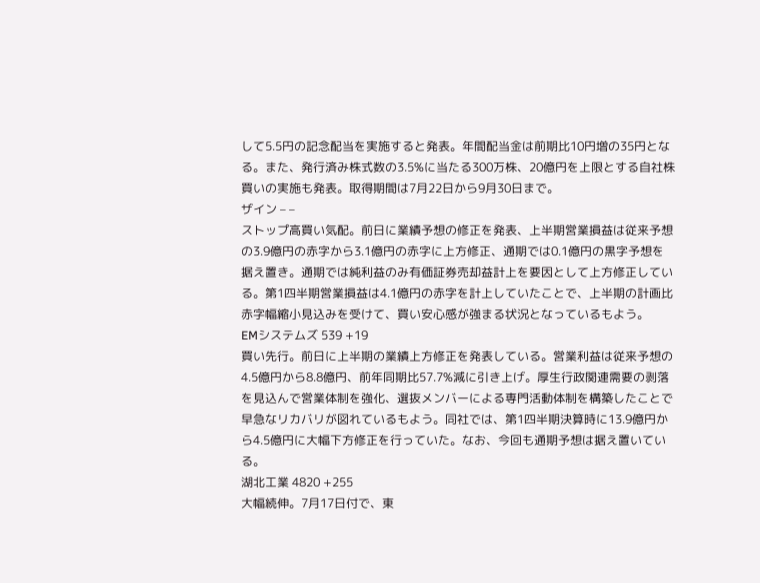して5.5円の記念配当を実施すると発表。年間配当金は前期比10円増の35円となる。また、発行済み株式数の3.5%に当たる300万株、20億円を上限とする自社株買いの実施も発表。取得期間は7月22日から9月30日まで。
ザイン – –
ストップ高買い気配。前日に業績予想の修正を発表、上半期営業損益は従来予想の3.9億円の赤字から3.1億円の赤字に上方修正、通期では0.1億円の黒字予想を据え置き。通期では純利益のみ有価証券売却益計上を要因として上方修正している。第1四半期営業損益は4.1億円の赤字を計上していたことで、上半期の計画比赤字幅縮小見込みを受けて、買い安心感が強まる状況となっているもよう。
EMシステムズ 539 +19
買い先行。前日に上半期の業績上方修正を発表している。営業利益は従来予想の4.5億円から8.8億円、前年同期比57.7%減に引き上げ。厚生行政関連需要の剥落を見込んで営業体制を強化、選抜メンバーによる専門活動体制を構築したことで早急なリカバリが図れているもよう。同社では、第1四半期決算時に13.9億円から4.5億円に大幅下方修正を行っていた。なお、今回も通期予想は据え置いている。
湖北工業 4820 +255
大幅続伸。7月17日付で、東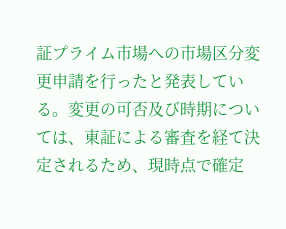証プライム市場への市場区分変更申請を行ったと発表している。変更の可否及び時期については、東証による審査を経て決定されるため、現時点で確定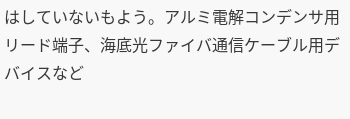はしていないもよう。アルミ電解コンデンサ用リード端子、海底光ファイバ通信ケーブル用デバイスなど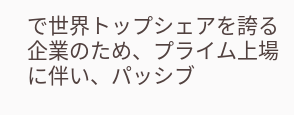で世界トップシェアを誇る企業のため、プライム上場に伴い、パッシブ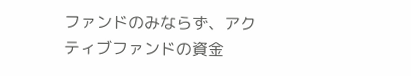ファンドのみならず、アクティブファンドの資金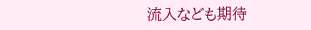流入なども期待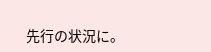先行の状況に。